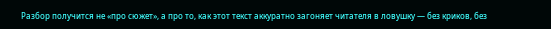Разбор получится не «про сюжет», а про то, как этот текст аккуратно загоняет читателя в ловушку — без криков, без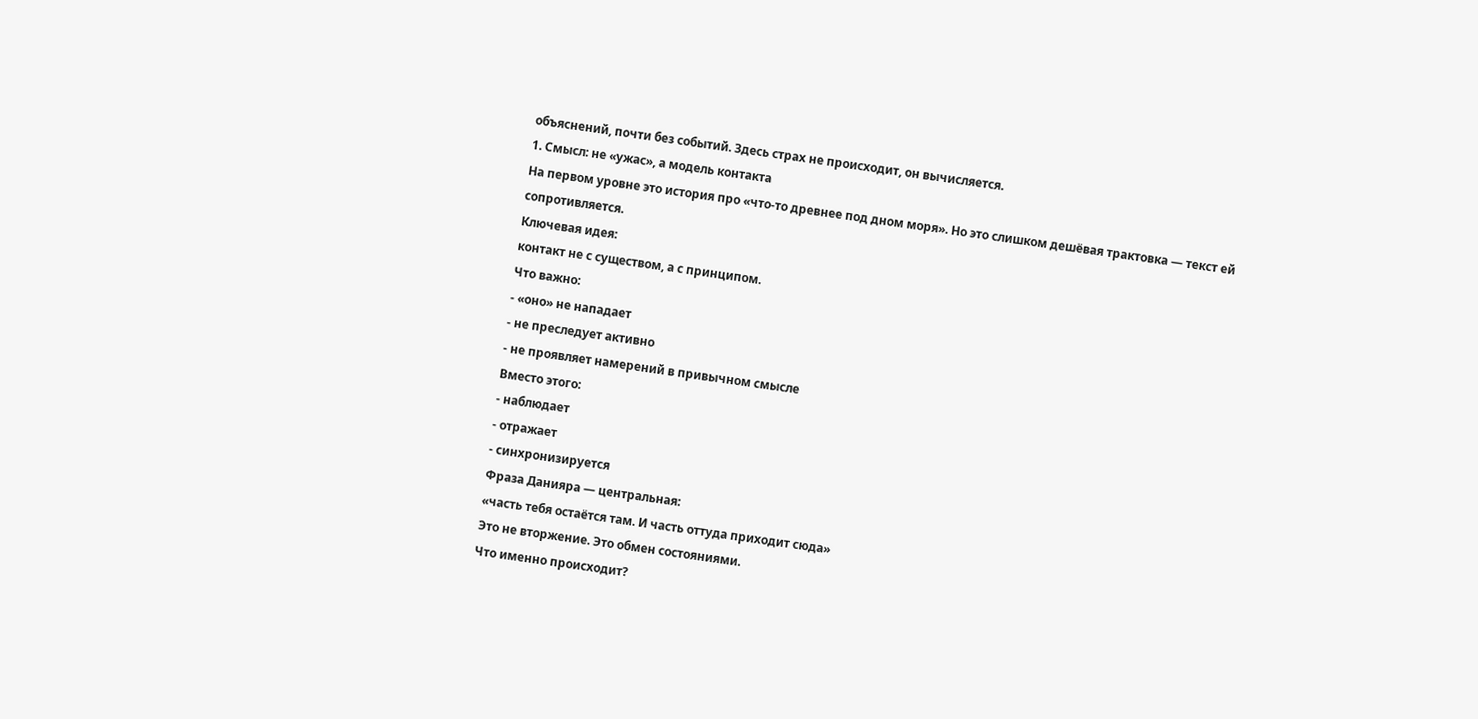объяснений, почти без событий. Здесь страх не происходит, он вычисляется.
1. Смысл: не «ужас», а модель контакта
На первом уровне это история про «что-то древнее под дном моря». Но это слишком дешёвая трактовка — текст ей сопротивляется.
Ключевая идея:
контакт не с существом, а с принципом.
Что важно:
- «оно» не нападает
- не преследует активно
- не проявляет намерений в привычном смысле
Вместо этого:
- наблюдает
- отражает
- синхронизируется
Фраза Данияра — центральная:
«часть тебя остаётся там. И часть оттуда приходит сюда»
Это не вторжение. Это обмен состояниями.
Что именно происходит?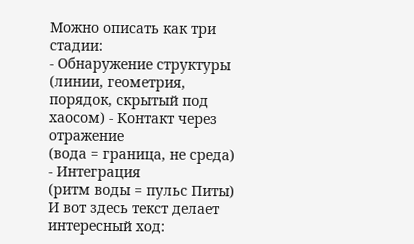Можно описать как три стадии:
- Обнаружение структуры
(линии, геометрия, порядок, скрытый под хаосом) - Контакт через отражение
(вода = граница, не среда) - Интеграция
(ритм воды = пульс Питы)
И вот здесь текст делает интересный ход: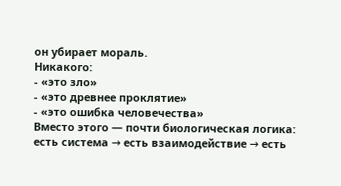он убирает мораль.
Никакого:
- «это зло»
- «это древнее проклятие»
- «это ошибка человечества»
Вместо этого — почти биологическая логика:
есть система → есть взаимодействие → есть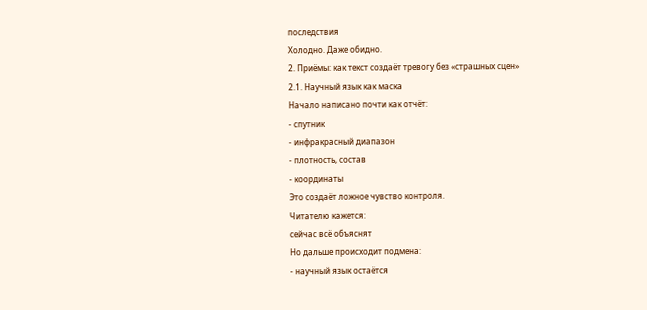последствия
Холодно. Даже обидно.
2. Приёмы: как текст создаёт тревогу без «страшных сцен»
2.1. Научный язык как маска
Начало написано почти как отчёт:
- спутник
- инфракрасный диапазон
- плотность, состав
- координаты
Это создаёт ложное чувство контроля.
Читателю кажется:
сейчас всё объяснят
Но дальше происходит подмена:
- научный язык остаётся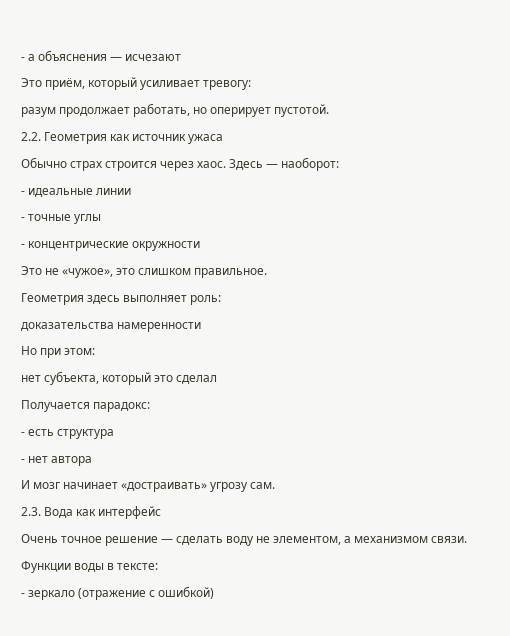- а объяснения — исчезают
Это приём, который усиливает тревогу:
разум продолжает работать, но оперирует пустотой.
2.2. Геометрия как источник ужаса
Обычно страх строится через хаос. Здесь — наоборот:
- идеальные линии
- точные углы
- концентрические окружности
Это не «чужое», это слишком правильное.
Геометрия здесь выполняет роль:
доказательства намеренности
Но при этом:
нет субъекта, который это сделал
Получается парадокс:
- есть структура
- нет автора
И мозг начинает «достраивать» угрозу сам.
2.3. Вода как интерфейс
Очень точное решение — сделать воду не элементом, а механизмом связи.
Функции воды в тексте:
- зеркало (отражение с ошибкой)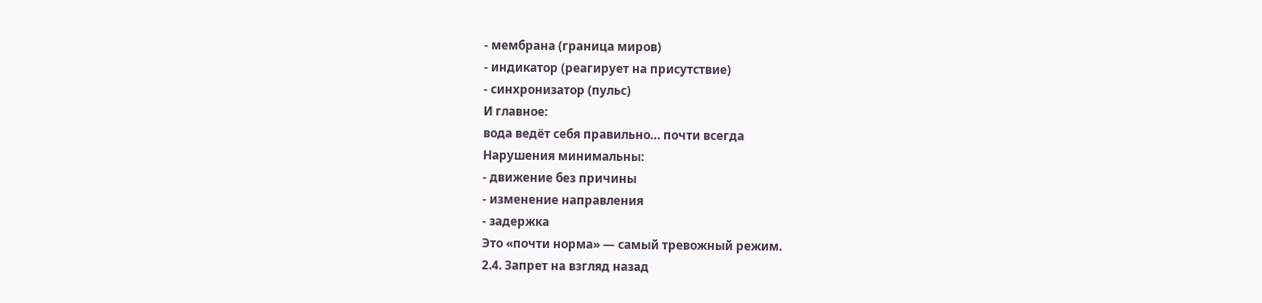- мембрана (граница миров)
- индикатор (реагирует на присутствие)
- синхронизатор (пульс)
И главное:
вода ведёт себя правильно… почти всегда
Нарушения минимальны:
- движение без причины
- изменение направления
- задержка
Это «почти норма» — самый тревожный режим.
2.4. Запрет на взгляд назад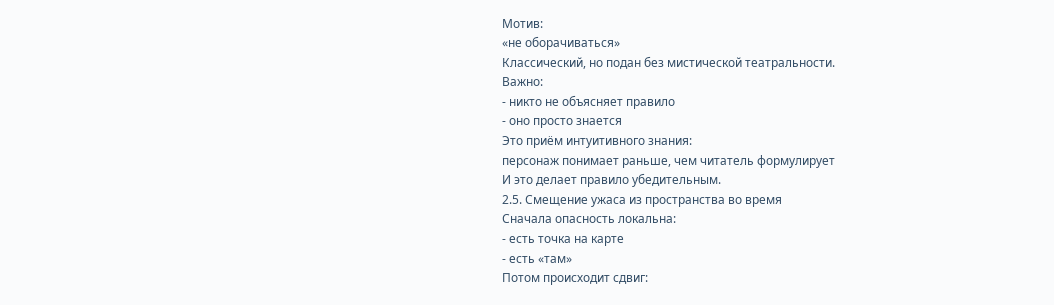Мотив:
«не оборачиваться»
Классический, но подан без мистической театральности.
Важно:
- никто не объясняет правило
- оно просто знается
Это приём интуитивного знания:
персонаж понимает раньше, чем читатель формулирует
И это делает правило убедительным.
2.5. Смещение ужаса из пространства во время
Сначала опасность локальна:
- есть точка на карте
- есть «там»
Потом происходит сдвиг: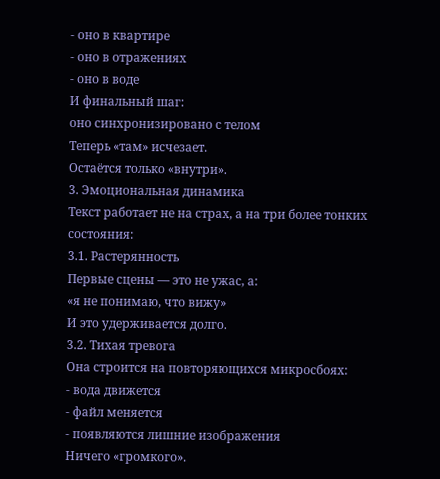- оно в квартире
- оно в отражениях
- оно в воде
И финальный шаг:
оно синхронизировано с телом
Теперь «там» исчезает.
Остаётся только «внутри».
3. Эмоциональная динамика
Текст работает не на страх, а на три более тонких состояния:
3.1. Растерянность
Первые сцены — это не ужас, а:
«я не понимаю, что вижу»
И это удерживается долго.
3.2. Тихая тревога
Она строится на повторяющихся микросбоях:
- вода движется
- файл меняется
- появляются лишние изображения
Ничего «громкого».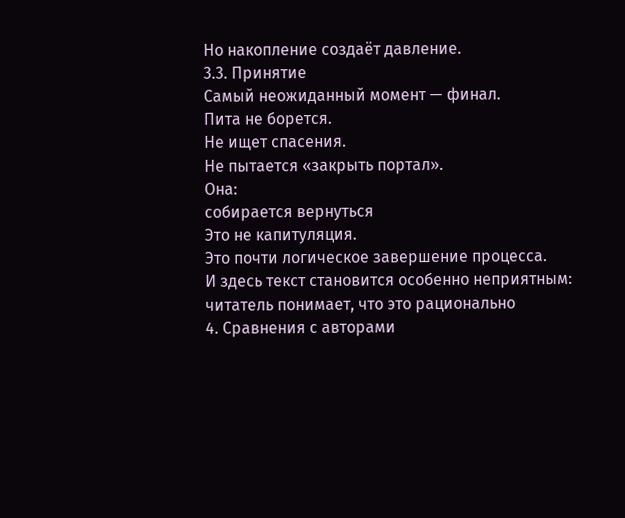Но накопление создаёт давление.
3.3. Принятие
Самый неожиданный момент — финал.
Пита не борется.
Не ищет спасения.
Не пытается «закрыть портал».
Она:
собирается вернуться
Это не капитуляция.
Это почти логическое завершение процесса.
И здесь текст становится особенно неприятным:
читатель понимает, что это рационально
4. Сравнения с авторами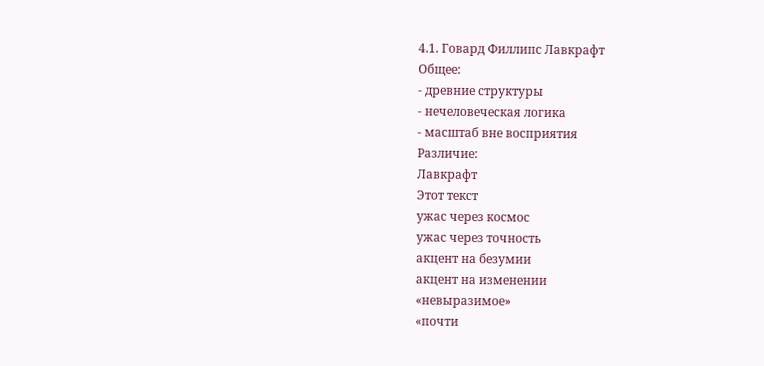4.1. Говард Филлипс Лавкрафт
Общее:
- древние структуры
- нечеловеческая логика
- масштаб вне восприятия
Различие:
Лавкрафт
Этот текст
ужас через космос
ужас через точность
акцент на безумии
акцент на изменении
«невыразимое»
«почти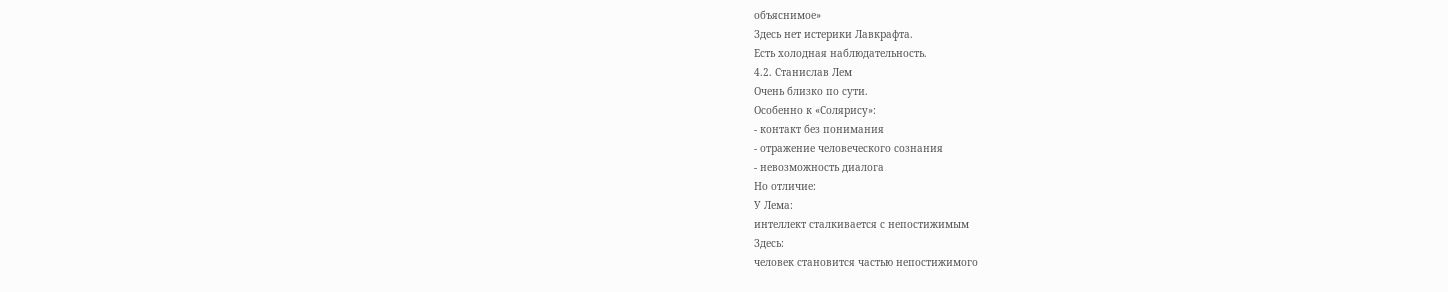объяснимое»
Здесь нет истерики Лавкрафта.
Есть холодная наблюдательность.
4.2. Станислав Лем
Очень близко по сути.
Особенно к «Солярису»:
- контакт без понимания
- отражение человеческого сознания
- невозможность диалога
Но отличие:
У Лема:
интеллект сталкивается с непостижимым
Здесь:
человек становится частью непостижимого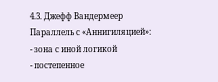4.3. Джефф Вандермеер
Параллель с «Аннигиляцией»:
- зона с иной логикой
- постепенное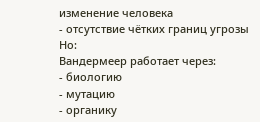изменение человека
- отсутствие чётких границ угрозы
Но:
Вандермеер работает через:
- биологию
- мутацию
- органику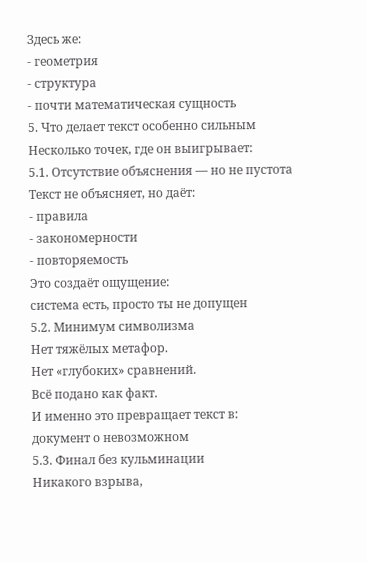Здесь же:
- геометрия
- структура
- почти математическая сущность
5. Что делает текст особенно сильным
Несколько точек, где он выигрывает:
5.1. Отсутствие объяснения — но не пустота
Текст не объясняет, но даёт:
- правила
- закономерности
- повторяемость
Это создаёт ощущение:
система есть, просто ты не допущен
5.2. Минимум символизма
Нет тяжёлых метафор.
Нет «глубоких» сравнений.
Всё подано как факт.
И именно это превращает текст в:
документ о невозможном
5.3. Финал без кульминации
Никакого взрыва,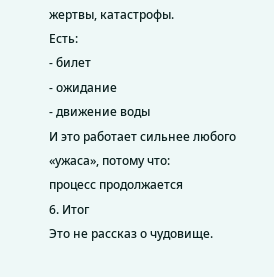жертвы, катастрофы.
Есть:
- билет
- ожидание
- движение воды
И это работает сильнее любого «ужаса», потому что:
процесс продолжается
6. Итог
Это не рассказ о чудовище.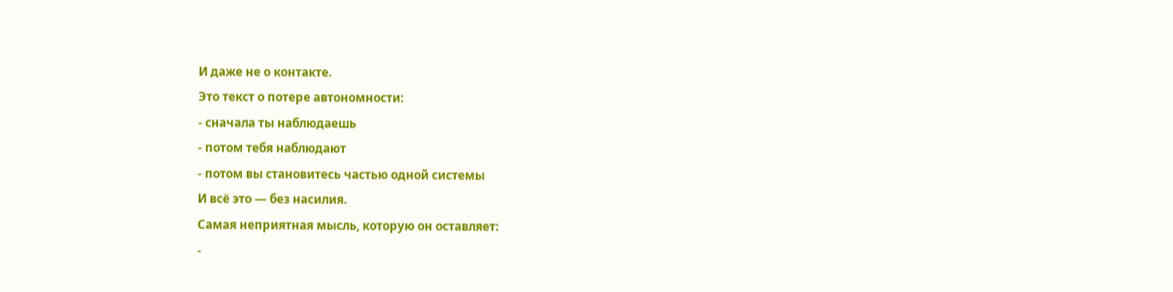И даже не о контакте.
Это текст о потере автономности:
- сначала ты наблюдаешь
- потом тебя наблюдают
- потом вы становитесь частью одной системы
И всё это — без насилия.
Самая неприятная мысль, которую он оставляет:
-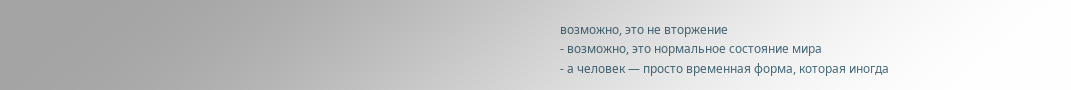возможно, это не вторжение
- возможно, это нормальное состояние мира
- а человек — просто временная форма, которая иногда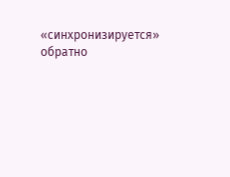«синхронизируется» обратно